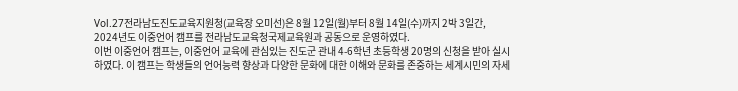Vol.27전라남도진도교육지원청(교육장 오미선)은 8월 12일(월)부터 8월 14일(수)까지 2박 3일간, 2024년도 이중언어 캠프를 전라남도교육청국제교육원과 공동으로 운영하였다.
이번 이중언어 캠프는, 이중언어 교육에 관심있는 진도군 관내 4-6학년 초등학생 20명의 신청을 받아 실시하였다. 이 캠프는 학생들의 언어능력 향상과 다양한 문화에 대한 이해와 문화를 존중하는 세계시민의 자세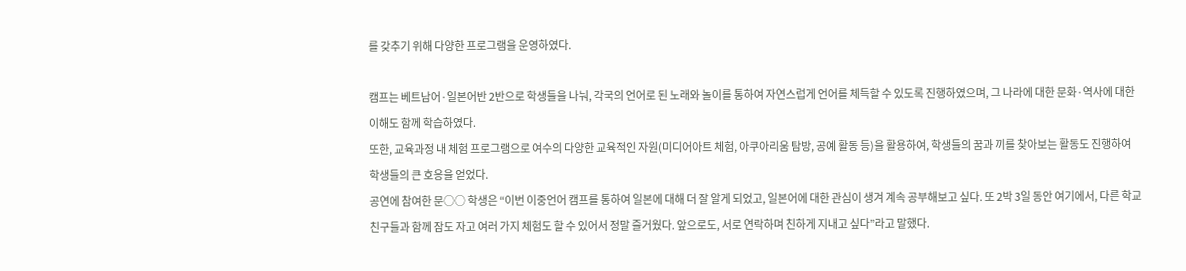를 갖추기 위해 다양한 프로그램을 운영하였다.

캠프는 베트남어·일본어반 2반으로 학생들을 나눠, 각국의 언어로 된 노래와 놀이를 통하여 자연스럽게 언어를 체득할 수 있도록 진행하였으며, 그 나라에 대한 문화·역사에 대한 이해도 함께 학습하였다.
또한, 교육과정 내 체험 프로그램으로 여수의 다양한 교육적인 자원(미디어아트 체험, 아쿠아리움 탐방, 공예 활동 등)을 활용하여, 학생들의 꿈과 끼를 찾아보는 활동도 진행하여 학생들의 큰 호응을 얻었다.
공연에 참여한 문○○ 학생은 “이번 이중언어 캠프를 통하여 일본에 대해 더 잘 알게 되었고, 일본어에 대한 관심이 생겨 계속 공부해보고 싶다. 또 2박 3일 동안 여기에서, 다른 학교 친구들과 함께 잠도 자고 여러 가지 체험도 할 수 있어서 정말 즐거웠다. 앞으로도, 서로 연락하며 친하게 지내고 싶다”라고 말했다.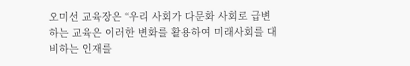오미선 교육장은 “우리 사회가 다문화 사회로 급변하는 교육은 이러한 변화를 활용하여 미래사회를 대비하는 인재를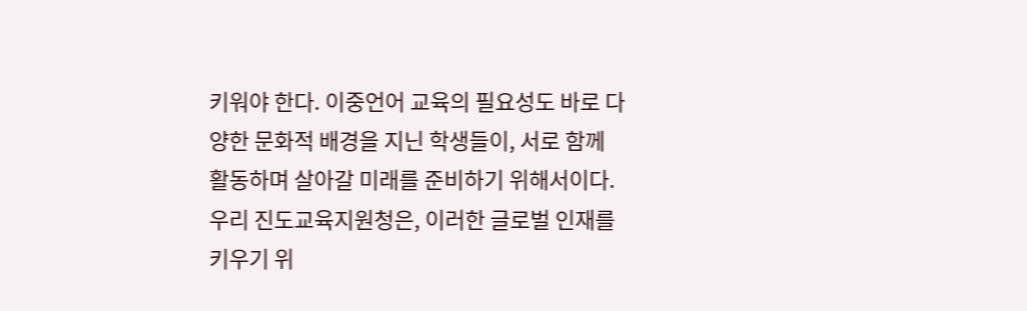키워야 한다. 이중언어 교육의 필요성도 바로 다양한 문화적 배경을 지닌 학생들이, 서로 함께 활동하며 살아갈 미래를 준비하기 위해서이다. 우리 진도교육지원청은, 이러한 글로벌 인재를 키우기 위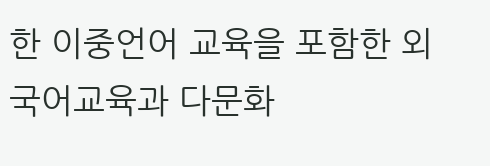한 이중언어 교육을 포함한 외국어교육과 다문화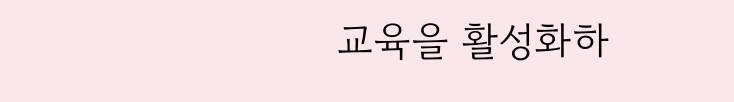교육을 활성화하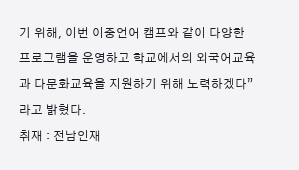기 위해, 이번 이중언어 캠프와 같이 다양한 프로그램을 운영하고 학교에서의 외국어교육과 다문화교육을 지원하기 위해 노력하겠다”라고 밝혔다.
취재 : 전남인재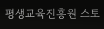평생교육진흥원 스토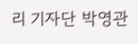리 기자단 박영관